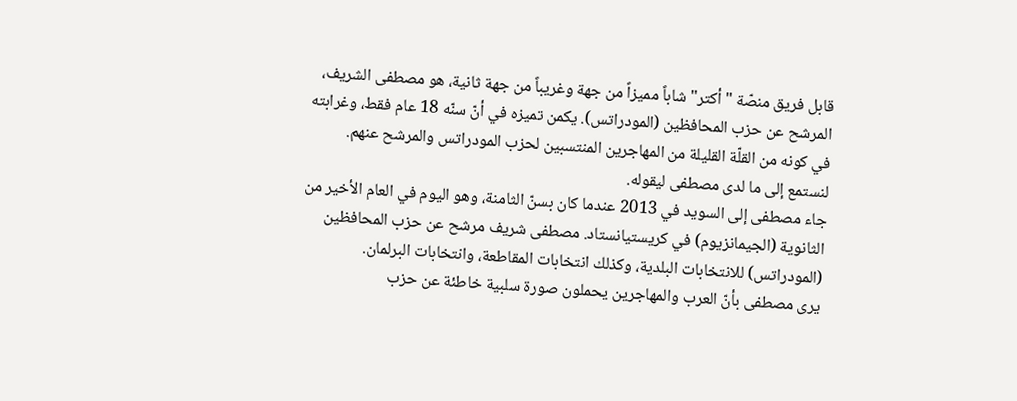قابل فريق منصّة "أكتر" شاباً مميزاً من جهة وغريباً من جهة ثانية، هو مصطفى الشريف، المرشح عن حزب المحافظين (المودراتس). يكمن تميزه في أنّ سنّه 18 عام فقط، وغرابته في كونه من القلّة القليلة من المهاجرين المنتسبين لحزب المودراتس والمرشح عنهم. لنستمع إلى ما لدى مصطفى ليقوله.
جاء مصطفى إلى السويد في 2013 عندما كان بسنّ الثامنة، وهو اليوم في العام الأخير من الثانوية (الجيمانزيوم) في كريستيانستاد. مصطفى شريف مرشح عن حزب المحافظين (المودراتس) للانتخابات البلدية، وكذلك انتخابات المقاطعة، وانتخابات البرلمان.
يرى مصطفى بأنّ العرب والمهاجرين يحملون صورة سلبية خاطئة عن حزب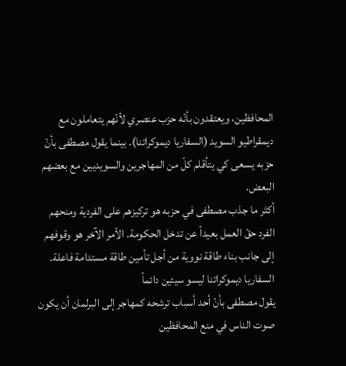المحافظين، ويعتقدون بأنّه حزب عنصري لأنّهم يتعاملون مع ديمقراطيو السويد (السفاريا ديموكراتنا). بينما يقول مصطفى بأنّ حزبه يسعى كي يتأقلم كلّ من المهاجرين والسويديين مع بعضهم البعض.
أكثر ما جذب مصطفى في حزبه هو تركيزهم على الفردية ومنحهم الفرد حقّ العمل بعيداً عن تدخل الحكومة. الأمر الآخر هو وقوفهم إلى جانب بناء طاقة نووية من أجل تأمين طاقة مستدامة فاعلة.
السفاريا ديموكراتنا ليسو سيئين دائماً
يقول مصطفى بأنّ أحد أسباب ترشحه كمهاجر إلى البرلمان أن يكون صوت الناس في منع المحافظين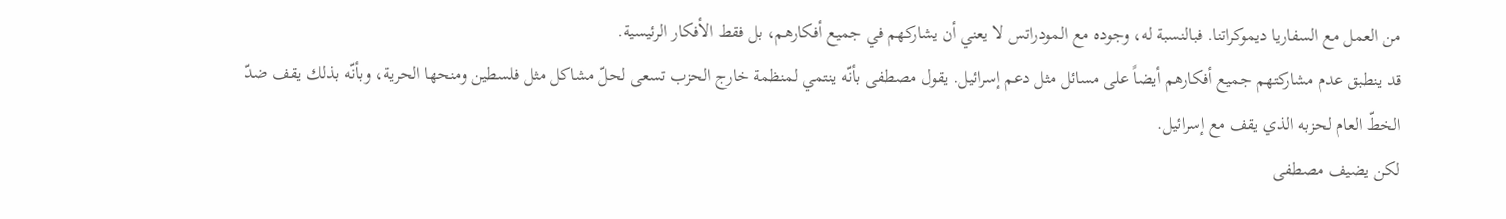من العمل مع السفاريا ديموكراتنا. فبالنسبة له، وجوده مع المودراتس لا يعني أن يشاركهم في جميع أفكارهم، بل فقط الأفكار الرئيسية.
قد ينطبق عدم مشاركتهم جميع أفكارهم أيضاً على مسائل مثل دعم إسرائيل. يقول مصطفى بأنّه ينتمي لمنظمة خارج الحزب تسعى لحلّ مشاكل مثل فلسطين ومنحها الحرية، وبأنّه بذلك يقف ضدّ الخطّ العام لحزبه الذي يقف مع إسرائيل.
لكن يضيف مصطفى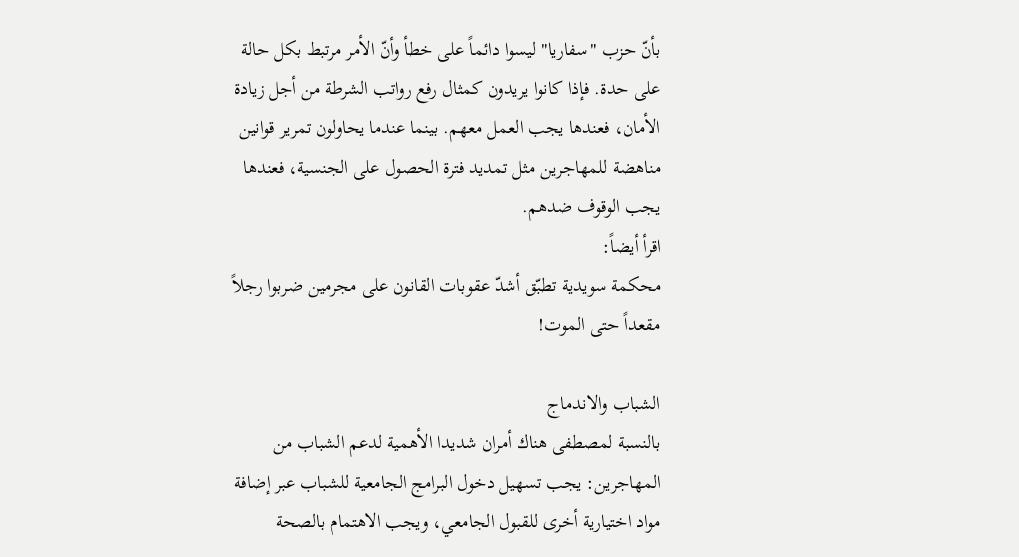بأنّ حزب "سفاريا" ليسوا دائماً على خطأ وأنّ الأمر مرتبط بكل حالة على حدة. فإذا كانوا يريدون كمثال رفع رواتب الشرطة من أجل زيادة الأمان، فعندها يجب العمل معهم. بينما عندما يحاولون تمرير قوانين مناهضة للمهاجرين مثل تمديد فترة الحصول على الجنسية، فعندها يجب الوقوف ضدهم.
اقرأ أيضاً:
محكمة سويدية تطبّق أشدّ عقوبات القانون على مجرمين ضربوا رجلاً مقعداً حتى الموت!

الشباب والاندماج
بالنسبة لمصطفى هناك أمران شديدا الأهمية لدعم الشباب من المهاجرين: يجب تسهيل دخول البرامج الجامعية للشباب عبر إضافة مواد اختيارية أخرى للقبول الجامعي، ويجب الاهتمام بالصحة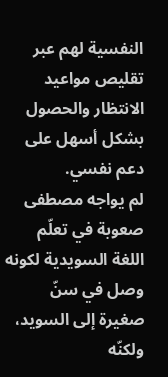النفسية لهم عبر تقليص مواعيد الانتظار والحصول بشكل أسهل على دعم نفسي.
لم يواجه مصطفى صعوبة في تعلّم اللغة السويدية لكونه وصل في سنّ صغيرة إلى السويد، ولكنّه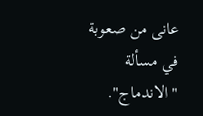عانى من صعوبة في مسألة "الاندماج".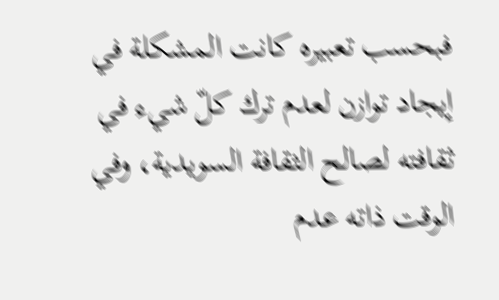فبحسب تعبيره كانت المشكلة في إيجاد توازن لعدم ترك كلّ شيء في ثقافته لصالح الثقافة السويدية، وفي الوقت ذاته عدم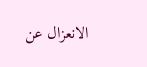الانعزال عن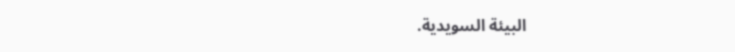البيئة السويدية.